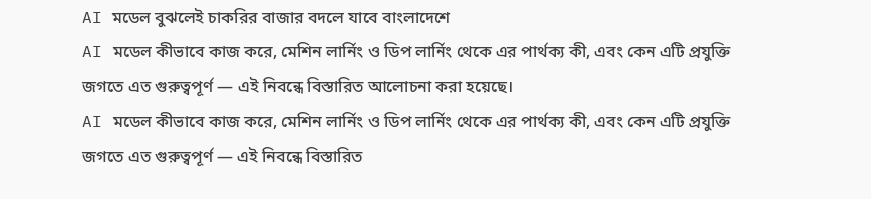AI মডেল বুঝলেই চাকরির বাজার বদলে যাবে বাংলাদেশে
AI মডেল কীভাবে কাজ করে, মেশিন লার্নিং ও ডিপ লার্নিং থেকে এর পার্থক্য কী, এবং কেন এটি প্রযুক্তি জগতে এত গুরুত্বপূর্ণ — এই নিবন্ধে বিস্তারিত আলোচনা করা হয়েছে।
AI মডেল কীভাবে কাজ করে, মেশিন লার্নিং ও ডিপ লার্নিং থেকে এর পার্থক্য কী, এবং কেন এটি প্রযুক্তি জগতে এত গুরুত্বপূর্ণ — এই নিবন্ধে বিস্তারিত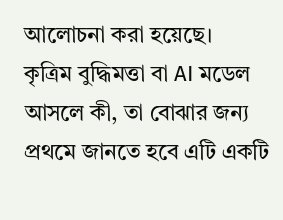আলোচনা করা হয়েছে।
কৃত্রিম বুদ্ধিমত্তা বা AI মডেল আসলে কী, তা বোঝার জন্য প্রথমে জানতে হবে এটি একটি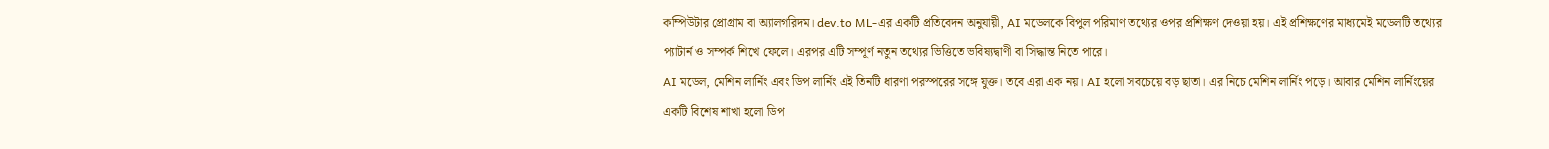কম্পিউটার প্রোগ্রাম বা অ্যালগরিদম। dev.to ML-এর একটি প্রতিবেদন অনুযায়ী, AI মডেলকে বিপুল পরিমাণ তথ্যের ওপর প্রশিক্ষণ দেওয়া হয়। এই প্রশিক্ষণের মাধ্যমেই মডেলটি তথ্যের প্যাটার্ন ও সম্পর্ক শিখে ফেলে। এরপর এটি সম্পূর্ণ নতুন তথ্যের ভিত্তিতে ভবিষ্যদ্বাণী বা সিদ্ধান্ত নিতে পারে।
AI মডেল, মেশিন লার্নিং এবং ডিপ লার্নিং এই তিনটি ধারণা পরস্পরের সঙ্গে যুক্ত। তবে এরা এক নয়। AI হলো সবচেয়ে বড় ছাতা। এর নিচে মেশিন লার্নিং পড়ে। আবার মেশিন লার্নিংয়ের একটি বিশেষ শাখা হলো ডিপ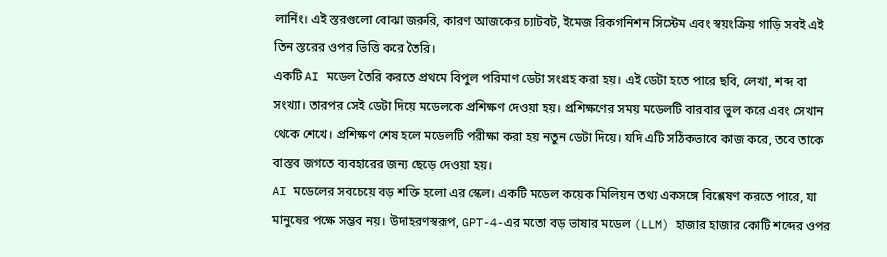লার্নিং। এই স্তরগুলো বোঝা জরুরি, কারণ আজকের চ্যাটবট, ইমেজ রিকগনিশন সিস্টেম এবং স্বয়ংক্রিয় গাড়ি সবই এই তিন স্তরের ওপর ভিত্তি করে তৈরি।
একটি AI মডেল তৈরি করতে প্রথমে বিপুল পরিমাণ ডেটা সংগ্রহ করা হয়। এই ডেটা হতে পারে ছবি, লেখা, শব্দ বা সংখ্যা। তারপর সেই ডেটা দিয়ে মডেলকে প্রশিক্ষণ দেওয়া হয়। প্রশিক্ষণের সময় মডেলটি বারবার ভুল করে এবং সেখান থেকে শেখে। প্রশিক্ষণ শেষ হলে মডেলটি পরীক্ষা করা হয় নতুন ডেটা দিয়ে। যদি এটি সঠিকভাবে কাজ করে, তবে তাকে বাস্তব জগতে ব্যবহারের জন্য ছেড়ে দেওয়া হয়।
AI মডেলের সবচেয়ে বড় শক্তি হলো এর স্কেল। একটি মডেল কয়েক মিলিয়ন তথ্য একসঙ্গে বিশ্লেষণ করতে পারে, যা মানুষের পক্ষে সম্ভব নয়। উদাহরণস্বরূপ, GPT-4-এর মতো বড় ভাষার মডেল (LLM) হাজার হাজার কোটি শব্দের ওপর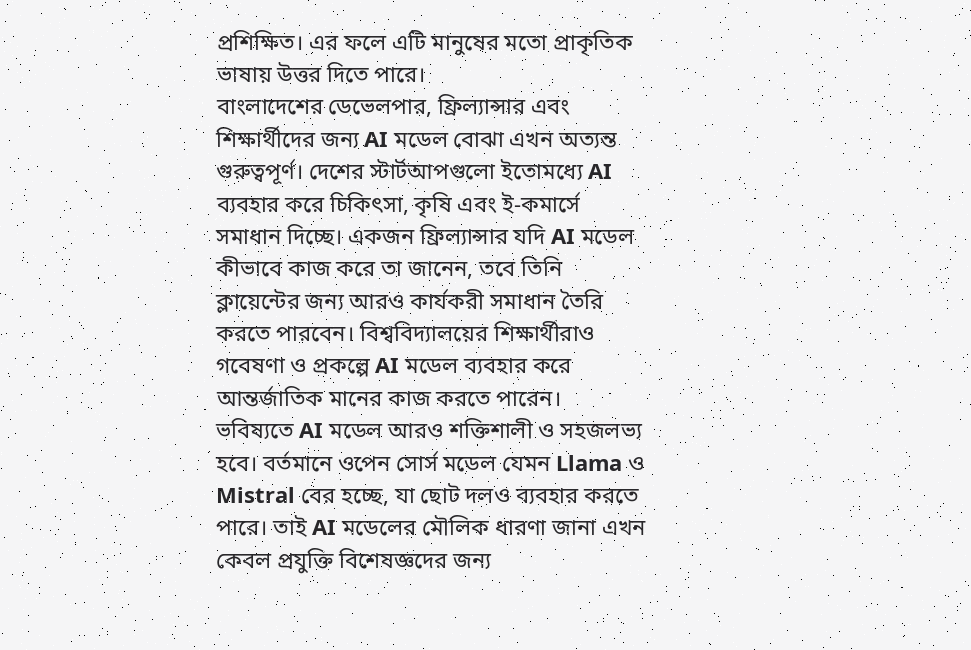প্রশিক্ষিত। এর ফলে এটি মানুষের মতো প্রাকৃতিক ভাষায় উত্তর দিতে পারে।
বাংলাদেশের ডেভেলপার, ফ্রিল্যান্সার এবং শিক্ষার্থীদের জন্য AI মডেল বোঝা এখন অত্যন্ত গুরুত্বপূর্ণ। দেশের স্টার্টআপগুলো ইতোমধ্যে AI ব্যবহার করে চিকিৎসা, কৃষি এবং ই-কমার্সে সমাধান দিচ্ছে। একজন ফ্রিল্যান্সার যদি AI মডেল কীভাবে কাজ করে তা জানেন, তবে তিনি ক্লায়েন্টের জন্য আরও কার্যকরী সমাধান তৈরি করতে পারবেন। বিশ্ববিদ্যালয়ের শিক্ষার্থীরাও গবেষণা ও প্রকল্পে AI মডেল ব্যবহার করে আন্তর্জাতিক মানের কাজ করতে পারেন।
ভবিষ্যতে AI মডেল আরও শক্তিশালী ও সহজলভ্য হবে। বর্তমানে ওপেন সোর্স মডেল যেমন Llama ও Mistral বের হচ্ছে, যা ছোট দলও ব্যবহার করতে পারে। তাই AI মডেলের মৌলিক ধারণা জানা এখন কেবল প্রযুক্তি বিশেষজ্ঞদের জন্য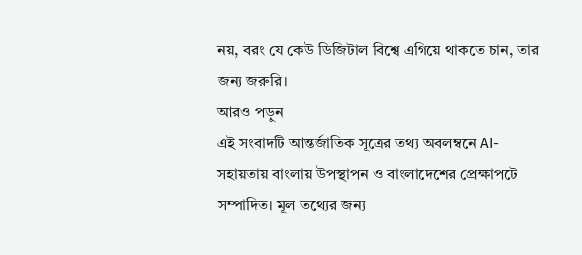নয়, বরং যে কেউ ডিজিটাল বিশ্বে এগিয়ে থাকতে চান, তার জন্য জরুরি।
আরও পড়ুন
এই সংবাদটি আন্তর্জাতিক সূত্রের তথ্য অবলম্বনে AI-সহায়তায় বাংলায় উপস্থাপন ও বাংলাদেশের প্রেক্ষাপটে সম্পাদিত। মূল তথ্যের জন্য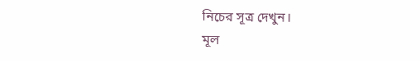নিচের সূত্র দেখুন।
মূল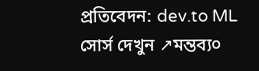প্রতিবেদন: dev.to ML
সোর্স দেখুন ↗মন্তব্য০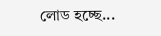লোড হচ্ছে...